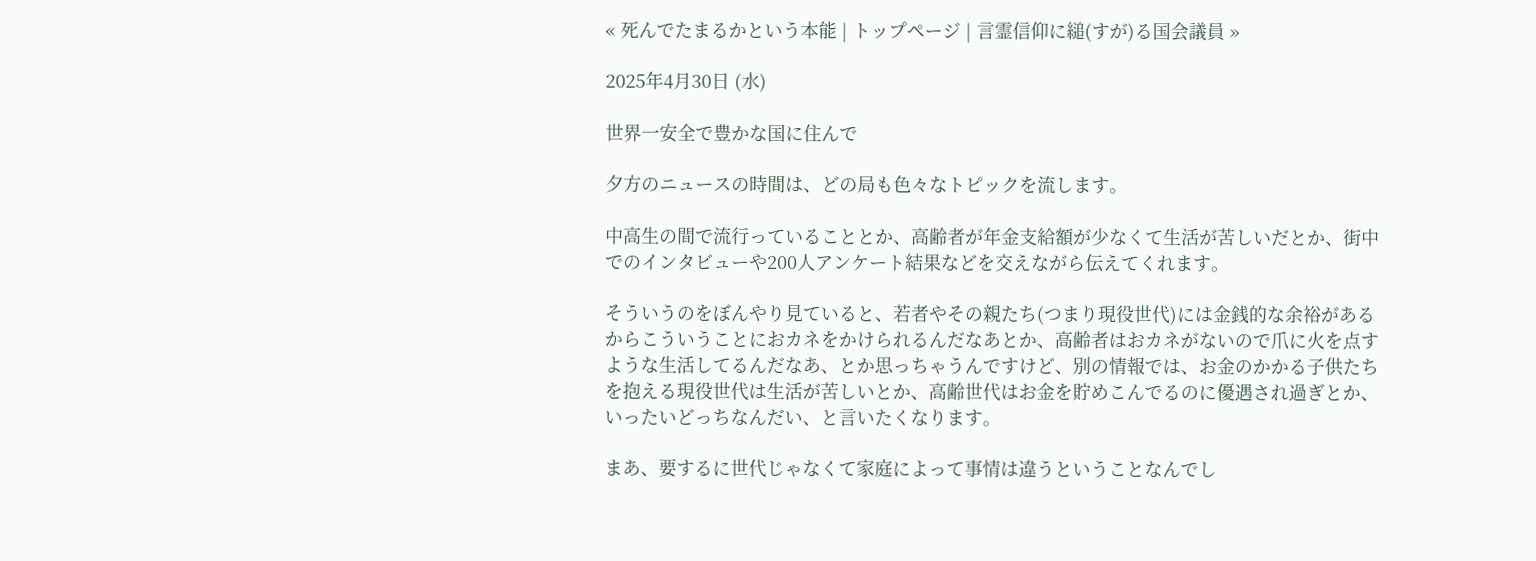« 死んでたまるかという本能 | トップページ | 言霊信仰に縋(すが)る国会議員 »

2025年4月30日 (水)

世界一安全で豊かな国に住んで

夕方のニュースの時間は、どの局も色々なトピックを流します。

中高生の間で流行っていることとか、高齢者が年金支給額が少なくて生活が苦しいだとか、街中でのインタビューや200人アンケート結果などを交えながら伝えてくれます。

そういうのをぼんやり見ていると、若者やその親たち(つまり現役世代)には金銭的な余裕があるからこういうことにおカネをかけられるんだなあとか、高齢者はおカネがないので爪に火を点すような生活してるんだなあ、とか思っちゃうんですけど、別の情報では、お金のかかる子供たちを抱える現役世代は生活が苦しいとか、高齢世代はお金を貯めこんでるのに優遇され過ぎとか、いったいどっちなんだい、と言いたくなります。

まあ、要するに世代じゃなくて家庭によって事情は違うということなんでし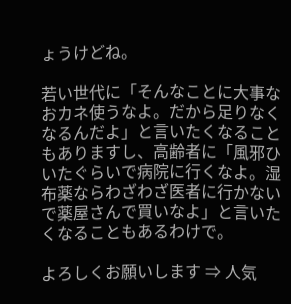ょうけどね。

若い世代に「そんなことに大事なおカネ使うなよ。だから足りなくなるんだよ」と言いたくなることもありますし、高齢者に「風邪ひいたぐらいで病院に行くなよ。湿布薬ならわざわざ医者に行かないで薬屋さんで買いなよ」と言いたくなることもあるわけで。

よろしくお願いします ⇒ 人気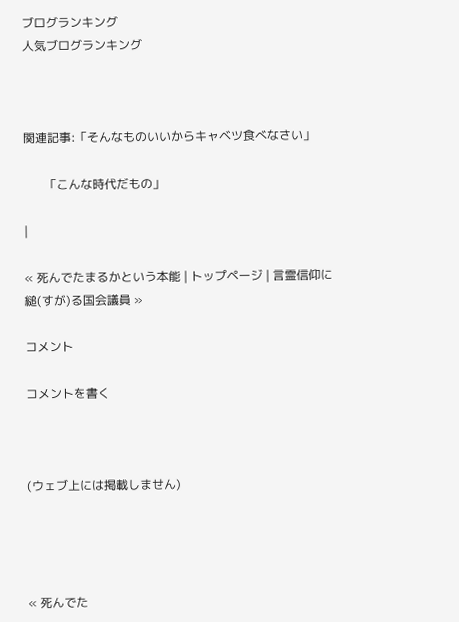ブログランキング
人気ブログランキング



関連記事:「そんなものいいからキャベツ食べなさい」

       「こんな時代だもの」

|

« 死んでたまるかという本能 | トップページ | 言霊信仰に縋(すが)る国会議員 »

コメント

コメントを書く



(ウェブ上には掲載しません)




« 死んでた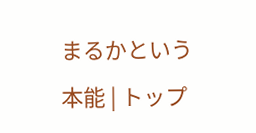まるかという本能 | トップ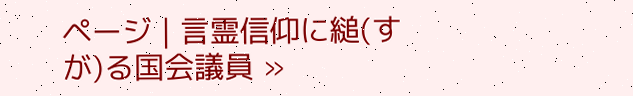ページ | 言霊信仰に縋(すが)る国会議員 »